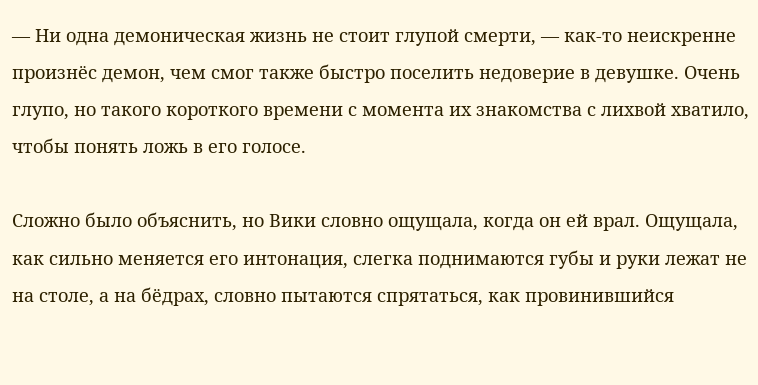— Ни одна демоническая жизнь не стоит глупой смерти, — как-то неискренне произнёс демон, чем смог также быстро поселить недоверие в девушке. Очень глупо, но такого короткого времени с момента их знакомства с лихвой хватило, чтобы понять ложь в его голосе.

Сложно было объяснить, но Вики словно ощущала, когда он ей врал. Ощущала, как сильно меняется его интонация, слегка поднимаются губы и руки лежат не на столе, а на бёдрах, словно пытаются спрятаться, как провинившийся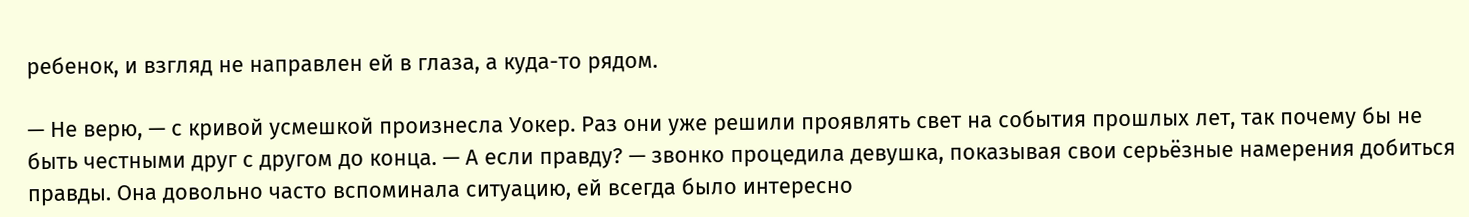ребенок, и взгляд не направлен ей в глаза, а куда-то рядом.

— Не верю, — с кривой усмешкой произнесла Уокер. Раз они уже решили проявлять свет на события прошлых лет, так почему бы не быть честными друг с другом до конца. — А если правду? — звонко процедила девушка, показывая свои серьёзные намерения добиться правды. Она довольно часто вспоминала ситуацию, ей всегда было интересно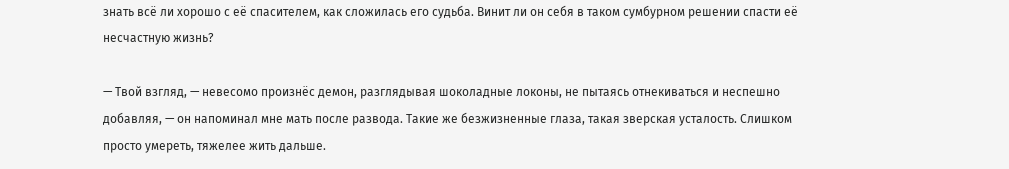знать всё ли хорошо с её спасителем, как сложилась его судьба. Винит ли он себя в таком сумбурном решении спасти её несчастную жизнь?

— Твой взгляд, — невесомо произнёс демон, разглядывая шоколадные локоны, не пытаясь отнекиваться и неспешно добавляя, — он напоминал мне мать после развода. Такие же безжизненные глаза, такая зверская усталость. Слишком просто умереть, тяжелее жить дальше.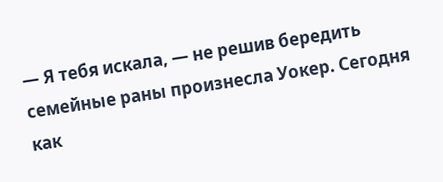— Я тебя искала, — не решив бередить семейные раны произнесла Уокер. Сегодня как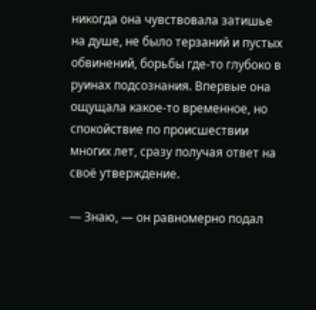никогда она чувствовала затишье на душе, не было терзаний и пустых обвинений, борьбы где-то глубоко в руинах подсознания. Впервые она ощущала какое-то временное, но спокойствие по происшествии многих лет, сразу получая ответ на своё утверждение.

— Знаю, — он равномерно подал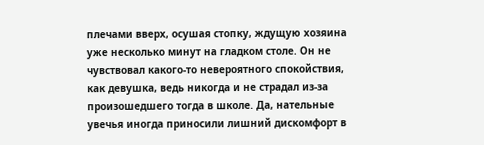плечами вверх, осушая стопку, ждущую хозяина уже несколько минут на гладком столе. Он не чувствовал какого-то невероятного спокойствия, как девушка, ведь никогда и не страдал из-за произошедшего тогда в школе. Да, нательные увечья иногда приносили лишний дискомфорт в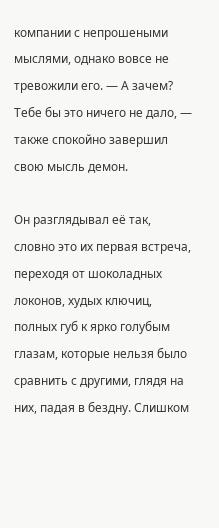компании с непрошеными мыслями, однако вовсе не тревожили его. — А зачем? Тебе бы это ничего не дало, — также спокойно завершил свою мысль демон.

Он разглядывал её так, словно это их первая встреча, переходя от шоколадных локонов, худых ключиц, полных губ к ярко голубым глазам, которые нельзя было сравнить с другими, глядя на них, падая в бездну. Слишком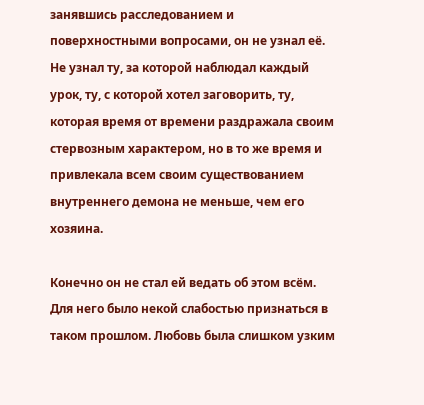занявшись расследованием и поверхностными вопросами, он не узнал её. Не узнал ту, за которой наблюдал каждый урок, ту, с которой хотел заговорить, ту, которая время от времени раздражала своим стервозным характером, но в то же время и привлекала всем своим существованием внутреннего демона не меньше, чем его хозяина.

Конечно он не стал ей ведать об этом всём. Для него было некой слабостью признаться в таком прошлом. Любовь была слишком узким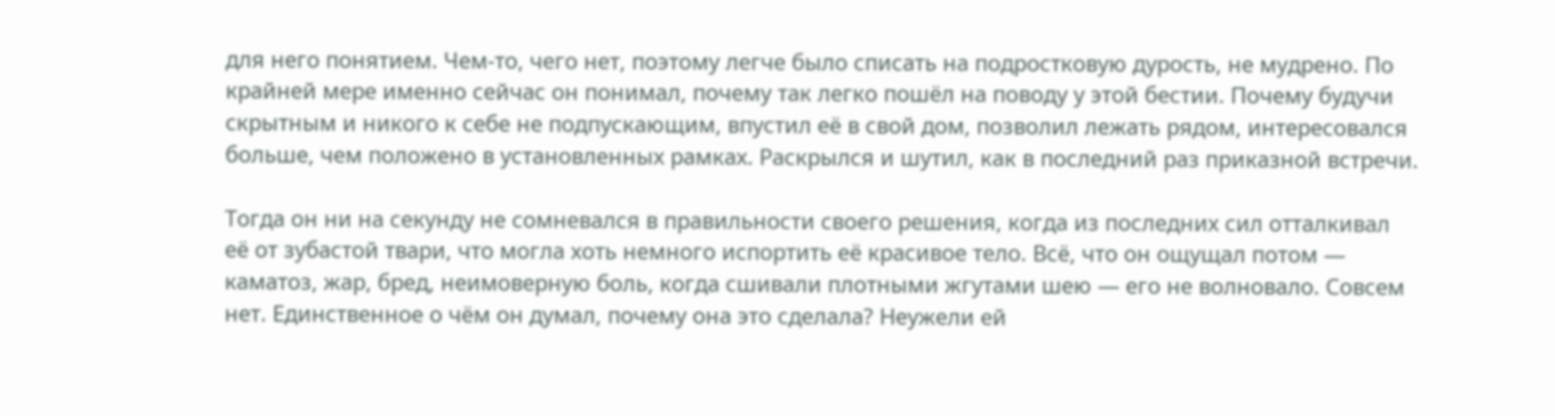для него понятием. Чем-то, чего нет, поэтому легче было списать на подростковую дурость, не мудрено. По крайней мере именно сейчас он понимал, почему так легко пошёл на поводу у этой бестии. Почему будучи скрытным и никого к себе не подпускающим, впустил её в свой дом, позволил лежать рядом, интересовался больше, чем положено в установленных рамках. Раскрылся и шутил, как в последний раз приказной встречи.

Тогда он ни на секунду не сомневался в правильности своего решения, когда из последних сил отталкивал её от зубастой твари, что могла хоть немного испортить её красивое тело. Всё, что он ощущал потом — каматоз, жар, бред, неимоверную боль, когда сшивали плотными жгутами шею — его не волновало. Совсем нет. Единственное о чём он думал, почему она это сделала? Неужели ей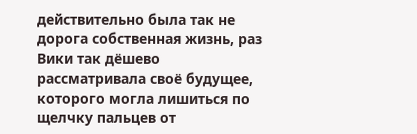действительно была так не дорога собственная жизнь, раз Вики так дёшево рассматривала своё будущее, которого могла лишиться по щелчку пальцев от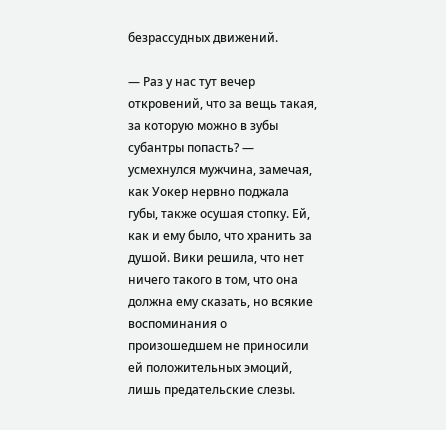безрассудных движений.

— Раз у нас тут вечер откровений, что за вещь такая, за которую можно в зубы субантры попасть? — усмехнулся мужчина, замечая, как Уокер нервно поджала губы, также осушая стопку. Ей, как и ему было, что хранить за душой. Вики решила, что нет ничего такого в том, что она должна ему сказать, но всякие воспоминания о произошедшем не приносили ей положительных эмоций, лишь предательские слезы.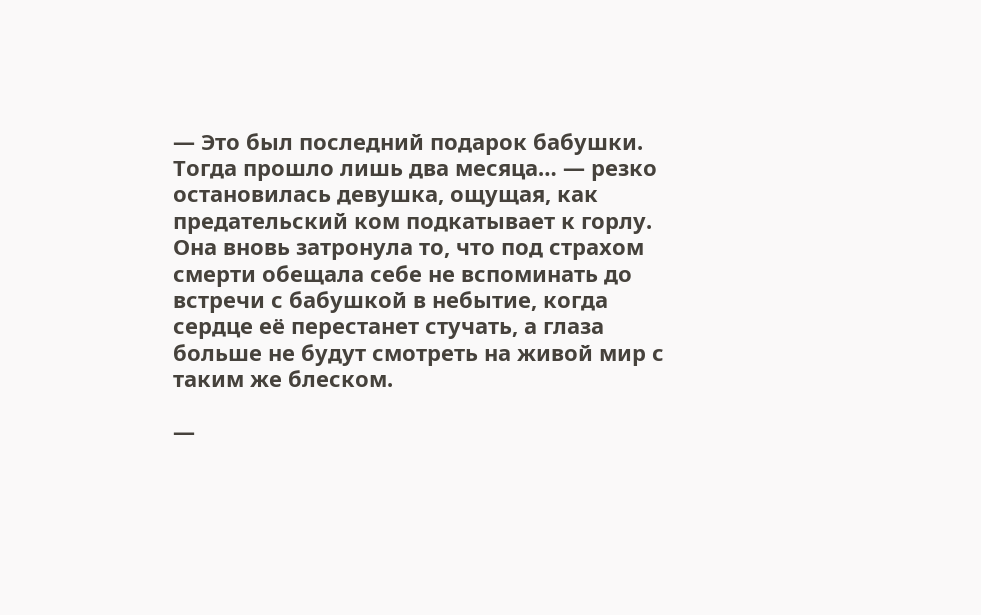— Это был последний подарок бабушки. Тогда прошло лишь два месяца… — резко остановилась девушка, ощущая, как предательский ком подкатывает к горлу. Она вновь затронула то, что под страхом смерти обещала себе не вспоминать до встречи с бабушкой в небытие, когда сердце её перестанет стучать, а глаза больше не будут смотреть на живой мир с таким же блеском.

—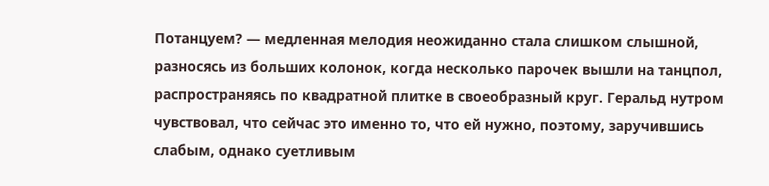Потанцуем? — медленная мелодия неожиданно стала слишком слышной, разносясь из больших колонок, когда несколько парочек вышли на танцпол, распространяясь по квадратной плитке в своеобразный круг. Геральд нутром чувствовал, что сейчас это именно то, что ей нужно, поэтому, заручившись слабым, однако суетливым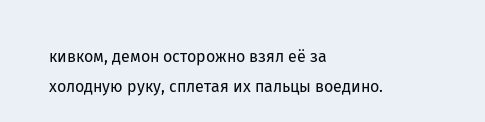кивком, демон осторожно взял её за холодную руку, сплетая их пальцы воедино.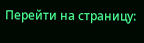Перейти на страницу: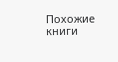Похожие книги